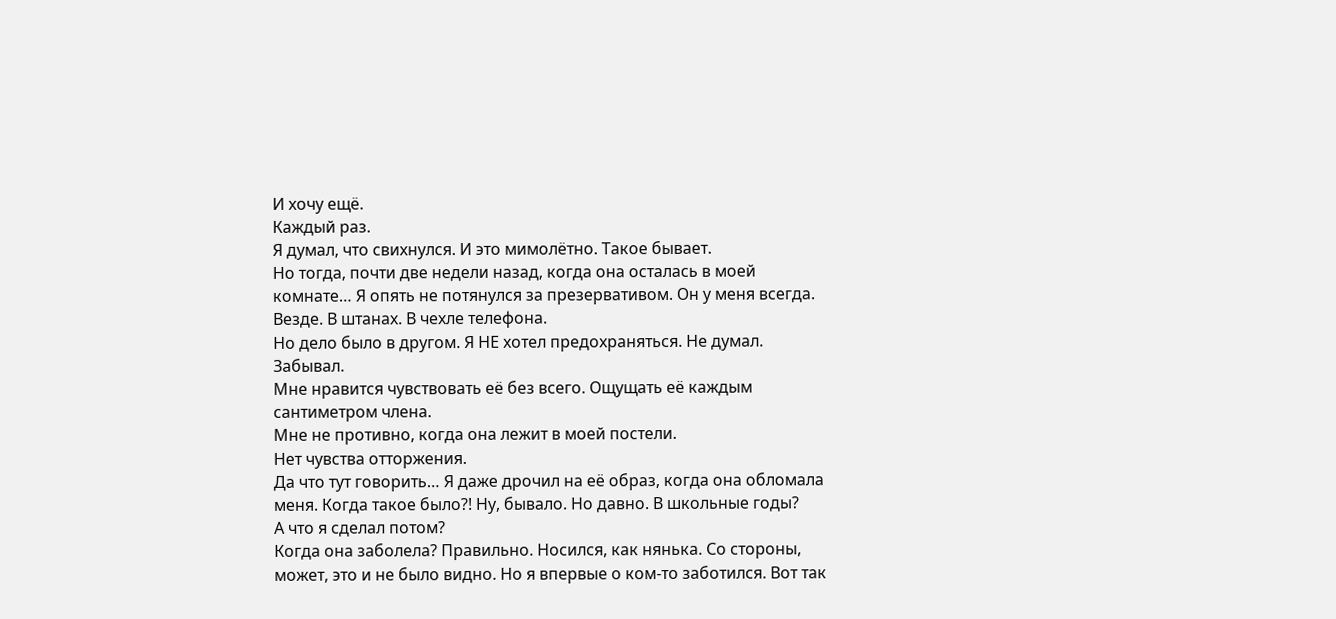И хочу ещё.
Каждый раз.
Я думал, что свихнулся. И это мимолётно. Такое бывает.
Но тогда, почти две недели назад, когда она осталась в моей комнате… Я опять не потянулся за презервативом. Он у меня всегда. Везде. В штанах. В чехле телефона.
Но дело было в другом. Я НЕ хотел предохраняться. Не думал. Забывал.
Мне нравится чувствовать её без всего. Ощущать её каждым сантиметром члена.
Мне не противно, когда она лежит в моей постели.
Нет чувства отторжения.
Да что тут говорить… Я даже дрочил на её образ, когда она обломала меня. Когда такое было?! Ну, бывало. Но давно. В школьные годы?
А что я сделал потом?
Когда она заболела? Правильно. Носился, как нянька. Со стороны, может, это и не было видно. Но я впервые о ком-то заботился. Вот так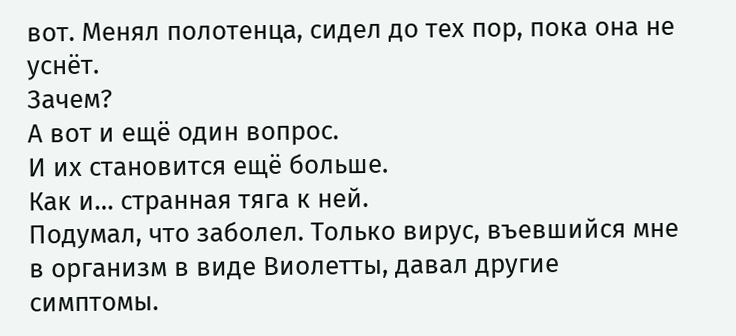вот. Менял полотенца, сидел до тех пор, пока она не уснёт.
Зачем?
А вот и ещё один вопрос.
И их становится ещё больше.
Как и… странная тяга к ней.
Подумал, что заболел. Только вирус, въевшийся мне в организм в виде Виолетты, давал другие симптомы.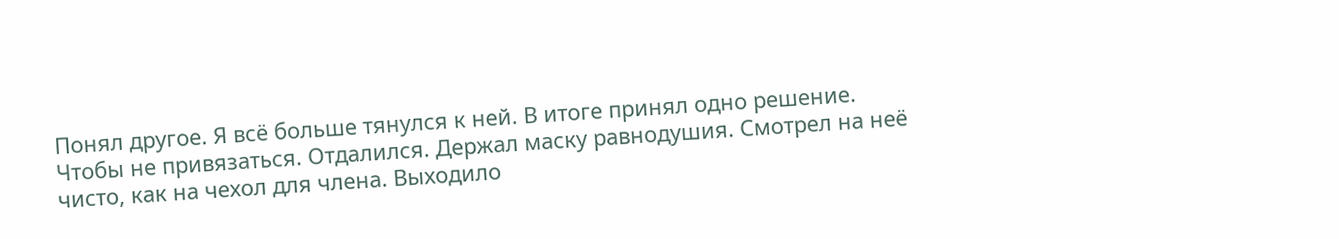Понял другое. Я всё больше тянулся к ней. В итоге принял одно решение. Чтобы не привязаться. Отдалился. Держал маску равнодушия. Смотрел на неё чисто, как на чехол для члена. Выходило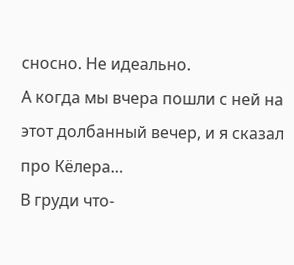сносно. Не идеально.
А когда мы вчера пошли с ней на этот долбанный вечер, и я сказал про Кёлера…
В груди что-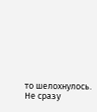то шелохнулось.
Не сразу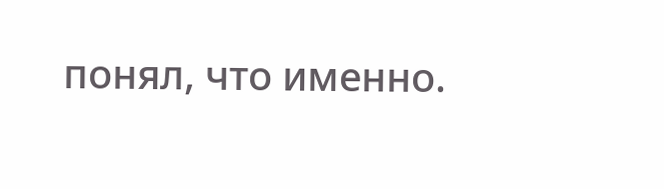понял, что именно.